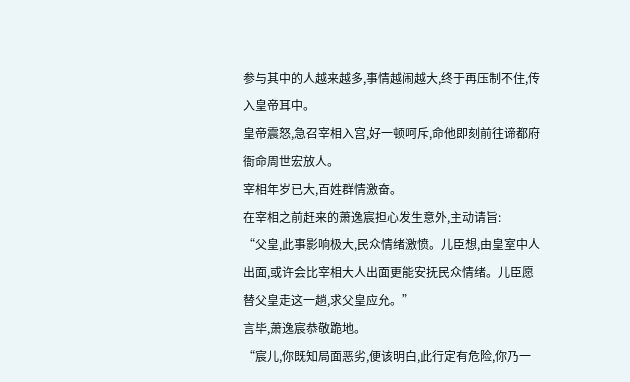参与其中的人越来越多,事情越闹越大,终于再压制不住,传入皇帝耳中。
皇帝震怒,急召宰相入宫,好一顿呵斥,命他即刻前往谛都府衙命周世宏放人。
宰相年岁已大,百姓群情激奋。
在宰相之前赶来的萧逸宸担心发生意外,主动请旨:
“父皇,此事影响极大,民众情绪激愤。儿臣想,由皇室中人出面,或许会比宰相大人出面更能安抚民众情绪。儿臣愿替父皇走这一趟,求父皇应允。”
言毕,萧逸宸恭敬跪地。
“宸儿,你既知局面恶劣,便该明白,此行定有危险,你乃一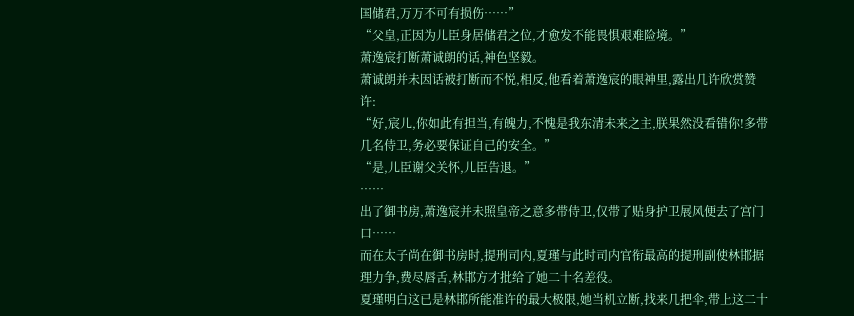国储君,万万不可有损伤……”
“父皇,正因为儿臣身居储君之位,才愈发不能畏惧艰难险境。”
萧逸宸打断萧诚朗的话,神色坚毅。
萧诚朗并未因话被打断而不悦,相反,他看着萧逸宸的眼神里,露出几许欣赏赞许:
“好,宸儿,你如此有担当,有魄力,不愧是我东清未来之主,朕果然没看错你!多带几名侍卫,务必要保证自己的安全。”
“是,儿臣谢父关怀,儿臣告退。”
……
出了御书房,萧逸宸并未照皇帝之意多带侍卫,仅带了贴身护卫展风便去了宫门口……
而在太子尚在御书房时,提刑司内,夏瑾与此时司内官衔最高的提刑副使林邯据理力争,费尽唇舌,林邯方才批给了她二十名差役。
夏瑾明白这已是林邯所能准许的最大极限,她当机立断,找来几把伞,带上这二十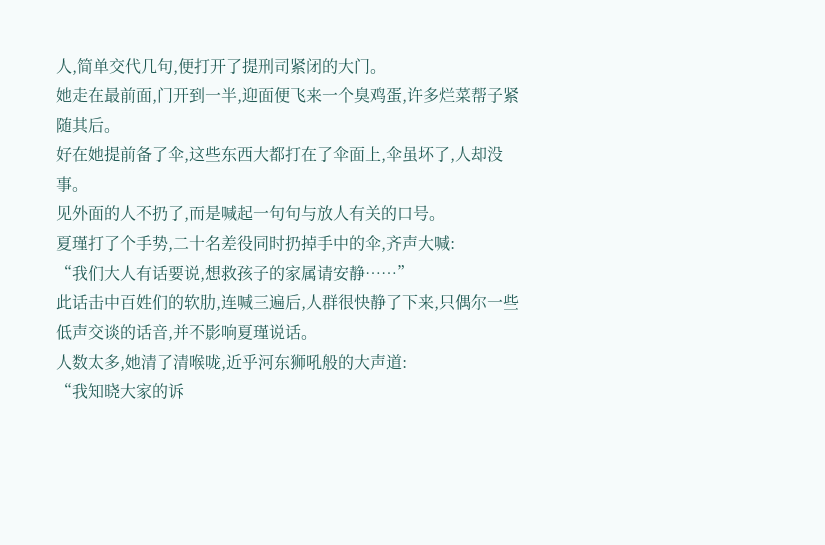人,简单交代几句,便打开了提刑司紧闭的大门。
她走在最前面,门开到一半,迎面便飞来一个臭鸡蛋,许多烂菜帮子紧随其后。
好在她提前备了伞,这些东西大都打在了伞面上,伞虽坏了,人却没事。
见外面的人不扔了,而是喊起一句句与放人有关的口号。
夏瑾打了个手势,二十名差役同时扔掉手中的伞,齐声大喊:
“我们大人有话要说,想救孩子的家属请安静……”
此话击中百姓们的软肋,连喊三遍后,人群很快静了下来,只偶尔一些低声交谈的话音,并不影响夏瑾说话。
人数太多,她清了清喉咙,近乎河东狮吼般的大声道:
“我知晓大家的诉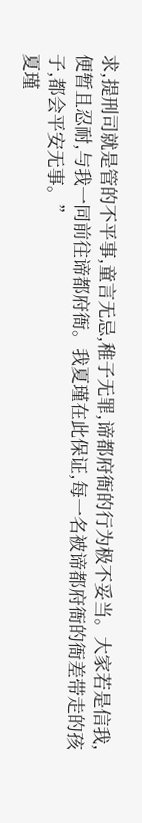求,提刑司就是管的不平事,童言无忌,稚子无罪,谛都府衙的行为极不妥当。大家若是信我,便暂且忍耐,与我一同前往谛都府衙。我夏瑾在此保证,每一名被谛都府衙的衙差带走的孩子,都会平安无事。”
夏瑾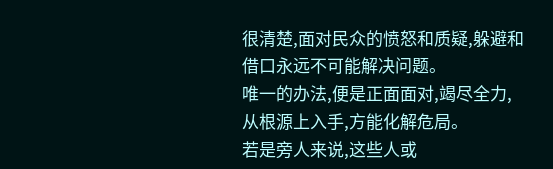很清楚,面对民众的愤怒和质疑,躲避和借口永远不可能解决问题。
唯一的办法,便是正面面对,竭尽全力,从根源上入手,方能化解危局。
若是旁人来说,这些人或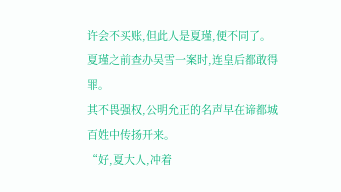许会不买账,但此人是夏瑾,便不同了。
夏瑾之前查办吴雪一案时,连皇后都敢得罪。
其不畏强权,公明允正的名声早在谛都城百姓中传扬开来。
“好,夏大人,冲着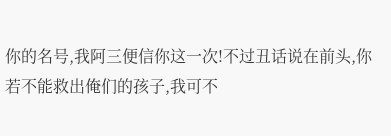你的名号,我阿三便信你这一次!不过丑话说在前头,你若不能救出俺们的孩子,我可不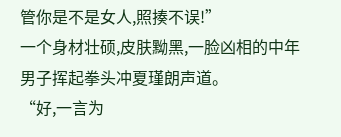管你是不是女人,照揍不误!”
一个身材壮硕,皮肤黝黑,一脸凶相的中年男子挥起拳头冲夏瑾朗声道。
“好,一言为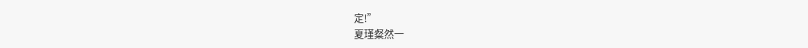定!”
夏瑾粲然一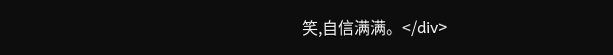笑,自信满满。</div>